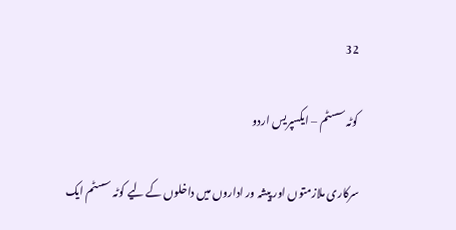32

کوٹہ سسٹم – ایکسپریس اردو

سرکاری ملازمتوں اور پیشہ ور اداروں میں داخلوں کے لیے کوٹہ سسٹم ایک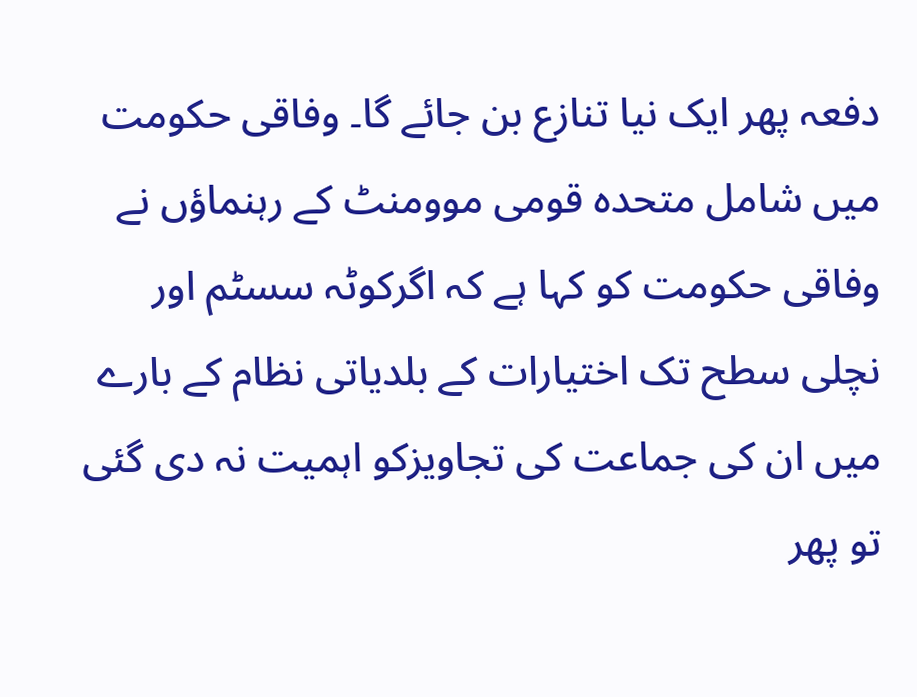دفعہ پھر ایک نیا تنازع بن جائے گا۔ وفاقی حکومت میں شامل متحدہ قومی موومنٹ کے رہنماؤں نے وفاقی حکومت کو کہا ہے کہ اگرکوٹہ سسٹم اور نچلی سطح تک اختیارات کے بلدیاتی نظام کے بارے میں ان کی جماعت کی تجاویزکو اہمیت نہ دی گئی تو پھر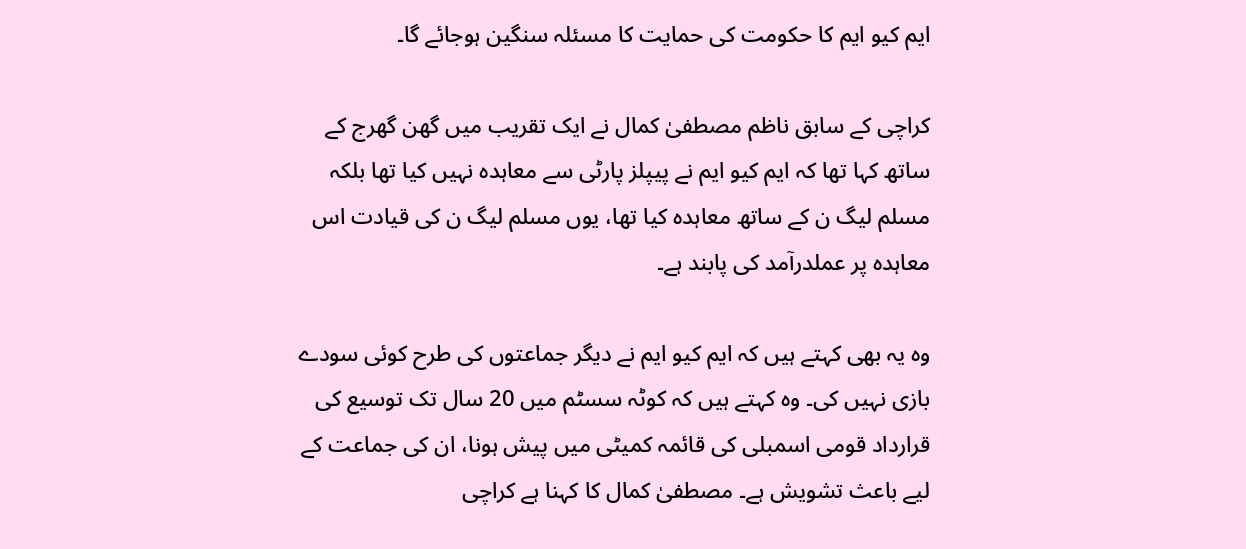ایم کیو ایم کا حکومت کی حمایت کا مسئلہ سنگین ہوجائے گا۔

کراچی کے سابق ناظم مصطفیٰ کمال نے ایک تقریب میں گھن گھرج کے ساتھ کہا تھا کہ ایم کیو ایم نے پیپلز پارٹی سے معاہدہ نہیں کیا تھا بلکہ مسلم لیگ ن کے ساتھ معاہدہ کیا تھا، یوں مسلم لیگ ن کی قیادت اس معاہدہ پر عملدرآمد کی پابند ہے۔

وہ یہ بھی کہتے ہیں کہ ایم کیو ایم نے دیگر جماعتوں کی طرح کوئی سودے بازی نہیں کی۔ وہ کہتے ہیں کہ کوٹہ سسٹم میں 20 سال تک توسیع کی قرارداد قومی اسمبلی کی قائمہ کمیٹی میں پیش ہونا، ان کی جماعت کے لیے باعث تشویش ہے۔ مصطفیٰ کمال کا کہنا ہے کراچی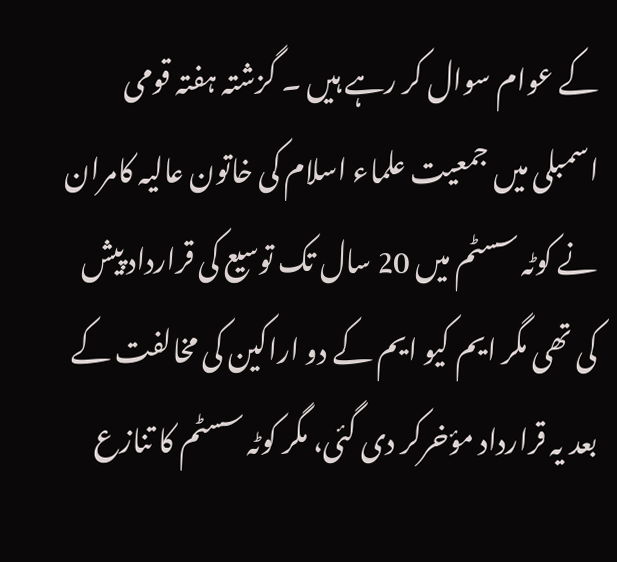کے عوام سوال کر رہے ہیں ۔ گزشتہ ہفتہ قومی اسمبلی میں جمعیت علماء اسلام کی خاتون عالیہ کامران نے کوٹہ سسٹم میں 20 سال تک توسیع کی قرارداد پیش کی تھی مگر ایم کیو ایم کے دو اراکین کی مخالفت کے بعد یہ قرارداد مؤخرکر دی گئی، مگر کوٹہ سسٹم کا تنازع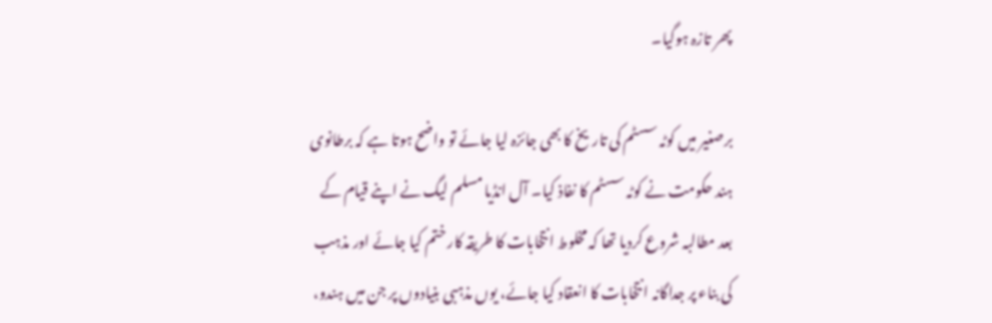پھر تازہ ہوگیا۔

برصغیر میں کوٹہ سسٹم کی تاریخ کا بھی جائزہ لیا جائے تو واضح ہوتا ہے کہ برطانوی ہند حکومت نے کوٹہ سسٹم کا نفاذ کیا۔ آل انڈیا مسلم لیگ نے اپنے قیام کے بعد مطالبہ شروع کردیا تھا کہ مخلوط انتخابات کا طریقہ کار ختم کیا جائے اور مذہب کی بناء پر جداگانہ انتخابات کا انعقاد کیا جائے، یوں مذہبی بنیادوں پر جن میں ہندو،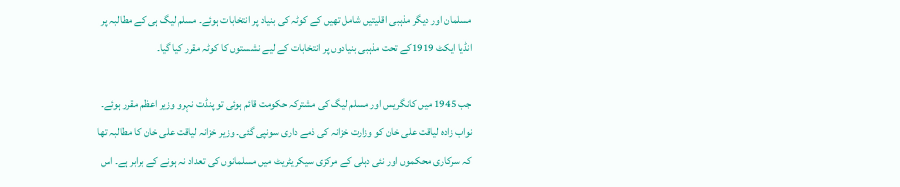مسلمان اور دیگر مذہبی اقلیتیں شامل تھیں کے کوٹہ کی بنیاد پر انتخابات ہوئے۔ مسلم لیگ ہی کے مطالبہ پر انڈیا ایکٹ 1919کے تحت مذہبی بنیادوں پر انتخابات کے لیے نشستوں کا کوٹہ مقرر کیا گیا۔

جب 1945 میں کانگریس اور مسلم لیگ کی مشترکہ حکومت قائم ہوئی تو پنڈت نہرو وزیر اعظم مقرر ہوئے۔ نواب زادہ لیاقت علی خان کو وزارت خزانہ کی ذمے داری سونپی گئی۔ وزیر خزانہ لیاقت علی خان کا مطالبہ تھا کہ سرکاری محکموں اور نئی دہلی کے مرکزی سیکریٹریٹ میں مسلمانوں کی تعداد نہ ہونے کے برابر ہے۔ اس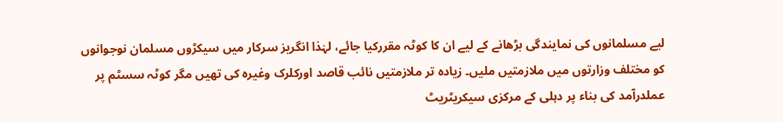لیے مسلمانوں کی نمایندگی بڑھانے کے لیے ان کا کوٹہ مقررکیا جائے، لہٰذا انگریز سرکار میں سیکڑوں مسلمان نوجوانوں کو مختلف وزارتوں میں ملازمتیں ملیں۔ زیادہ تر ملازمتیں نائب قاصد اورکلرک وغیرہ کی تھیں مگر کوٹہ سسٹم پر عملدرآمد کی بناء پر دہلی کے مرکزی سیکریٹریٹ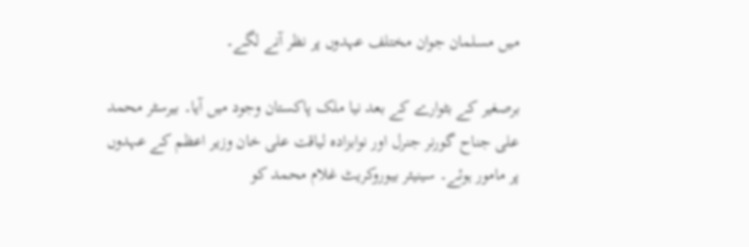میں مسلمان جوان مختلف عہدوں پر نظر آنے لگے۔

برصغیر کے بٹوارے کے بعد نیا ملک پاکستان وجود میں آیا۔ بیرسٹر محمد علی جناح گورنر جنرل اور نوابزادہ لیاقت علی خان وزیر اعظم کے عہدوں پر مامور ہوئے۔ سینیئر بیوروکریٹ غلام محمد کو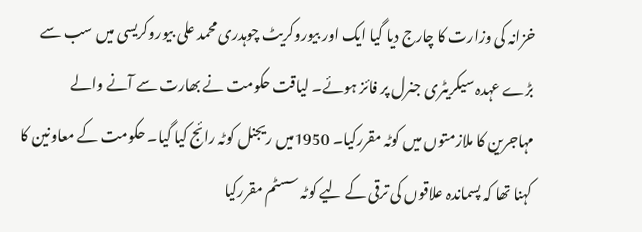خزانہ کی وزارت کا چارج دیا گیا ایک اور بیوروکریٹ چوہدری محمد علی بیوروکریسی میں سب سے بڑے عہدہ سیکریٹری جنرل پر فائز ہوئے۔ لیاقت حکومت نے بھارت سے آنے والے مہاجرین کا ملازمتوں میں کوٹہ مقررکیا۔ 1950میں ریجنل کوٹہ رائج کیا گیا۔ حکومت کے معاونین کا کہنا تھا کہ پسماندہ علاقوں کی ترقی کے لیے کوٹہ سسٹم مقررکیا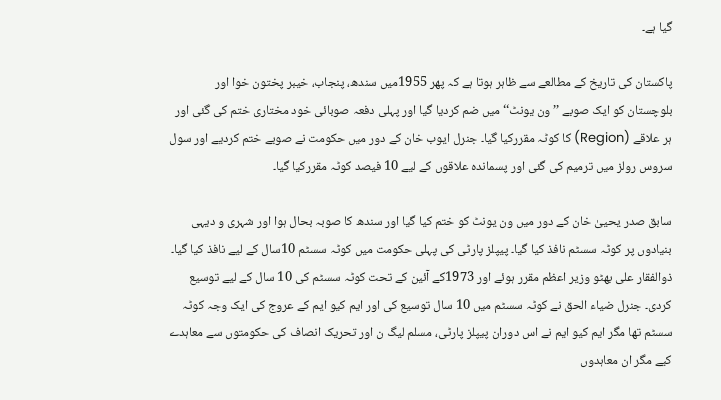گیا ہے۔

پاکستان کی تاریخ کے مطالعے سے ظاہر ہوتا ہے کہ پھر 1955میں سندھ، پنجاب، خیبر پختون خوا اور بلوچستان کو ایک صوبے ’’ ون یونٹ‘‘ میں ضم کردیا گیا اور پہلی دفعہ صوبائی خود مختاری ختم کی گئی اور ہر علاقے (Region) کا کوٹہ مقررکیا گیا۔ جنرل ایوب خان کے دور میں حکومت نے صوبے ختم کردیے اور سول سروس رولز میں ترمیم کی گئی اور پسماندہ علاقوں کے لیے 10 فیصد کوٹہ مقررکیا گیا۔

سابق صدر یحییٰ خان کے دور میں ون یونٹ کو ختم کیا گیا اور سندھ کا صوبہ بحال ہوا اور شہری و دیہی بنیادوں پر کوٹہ سسٹم نافذ کیا گیا۔ پیپلز پارٹی کی پہلی حکومت میں کوٹہ سسٹم 10سال کے لیے نافذ کیا گیا۔ ذوالفقار علی بھٹو وزیر اعظم مقرر ہوئے اور 1973کے آئین کے تحت کوٹہ سسٹم کی 10 سال کے لیے توسیع کردی۔ جنرل ضیاء الحق نے کوٹہ سسٹم میں 10 سال توسیع کی اور ایم کیو ایم کے عروج کی ایک وجہ کوٹہ سسٹم تھا مگر ایم کیو ایم نے اس دوران پیپلز پارٹی، مسلم لیگ ن اور تحریک انصاف کی حکومتوں سے معاہدے کیے مگر ان معاہدوں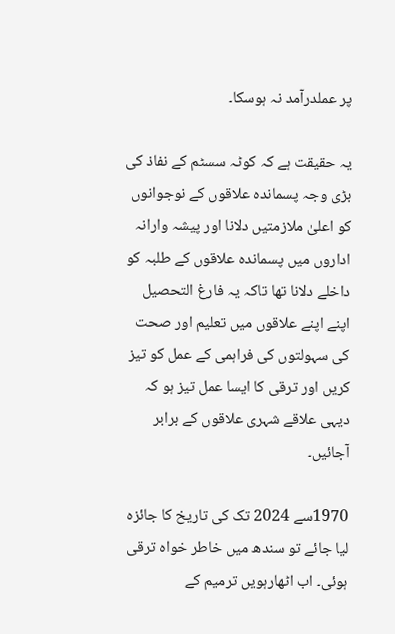پر عملدرآمد نہ ہوسکا۔

یہ حقیقت ہے کہ کوٹہ سسٹم کے نفاذ کی بڑی وجہ پسماندہ علاقوں کے نوجوانوں کو اعلیٰ ملازمتیں دلانا اور پیشہ وارانہ اداروں میں پسماندہ علاقوں کے طلبہ کو داخلے دلانا تھا تاکہ یہ فارغ التحصیل اپنے اپنے علاقوں میں تعلیم اور صحت کی سہولتوں کی فراہمی کے عمل کو تیز کریں اور ترقی کا ایسا عمل تیز ہو کہ دیہی علاقے شہری علاقوں کے برابر آجائیں۔

1970سے 2024 تک کی تاریخ کا جائزہ لیا جائے تو سندھ میں خاطر خواہ ترقی ہوئی۔ اب اٹھارہویں ترمیم کے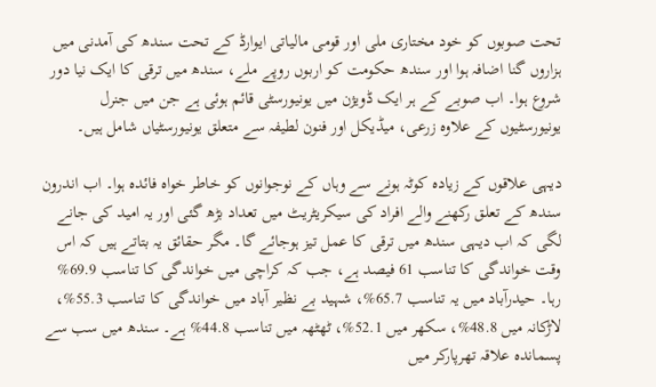تحت صوبوں کو خود مختاری ملی اور قومی مالیاتی ایوارڈ کے تحت سندھ کی آمدنی میں ہزاروں گنا اضافہ ہوا اور سندھ حکومت کو اربوں روپے ملے، سندھ میں ترقی کا ایک نیا دور شروع ہوا۔ اب صوبے کے ہر ایک ڈویژن میں یونیورسٹی قائم ہوئی ہے جن میں جنرل یونیورسٹیوں کے علاوہ زرعی، میڈیکل اور فنون لطیفہ سے متعلق یونیورسٹیاں شامل ہیں۔

دیہی علاقوں کے زیادہ کوٹہ ہونے سے وہاں کے نوجوانوں کو خاطر خواہ فائدہ ہوا۔ اب اندرون سندھ کے تعلق رکھنے والے افراد کی سیکریٹریٹ میں تعداد بڑھ گئی اور یہ امید کی جانے لگی کہ اب دیہی سندھ میں ترقی کا عمل تیز ہوجائے گا۔ مگر حقائق یہ بتاتے ہیں کہ اس وقت خواندگی کا تناسب 61 فیصد ہے، جب کہ کراچی میں خواندگی کا تناسب 69.9% رہا۔ حیدرآباد میں یہ تناسب 65.7%، شہید بے نظیر آباد میں خواندگی کا تناسب 55.3%، لاڑکانہ میں 48.8%، سکھر میں 52.1%، ٹھٹھہ میں تناسب 44.8% ہے۔ سندھ میں سب سے پسماندہ علاقہ تھرپارکر میں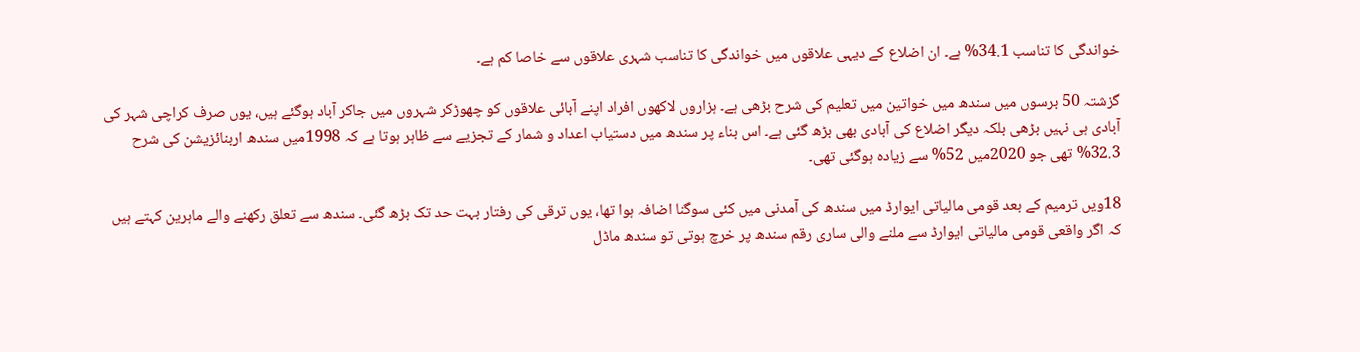خواندگی کا تناسب 34.1% ہے۔ ان اضلاع کے دیہی علاقوں میں خواندگی کا تناسب شہری علاقوں سے خاصا کم ہے۔

گزشتہ 50 برسوں میں سندھ میں خواتین میں تعلیم کی شرح بڑھی ہے۔ ہزاروں لاکھوں افراد اپنے آبائی علاقوں کو چھوڑکر شہروں میں جاکر آباد ہوگئے ہیں، یوں صرف کراچی شہر کی آبادی ہی نہیں بڑھی بلکہ دیگر اضلاع کی آبادی بھی بڑھ گئی ہے۔ اس بناء پر سندھ میں دستیاب اعداد و شمار کے تجزیے سے ظاہر ہوتا ہے کہ 1998میں سندھ اربنائزیشن کی شرح 32.3% تھی جو 2020میں 52% سے زیادہ ہوگئی تھی۔

18ویں ترمیم کے بعد قومی مالیاتی ایوارڈ میں سندھ کی آمدنی میں کئی سوگنا اضافہ ہوا تھا، یوں ترقی کی رفتار بہت حد تک بڑھ گئی۔ سندھ سے تعلق رکھنے والے ماہرین کہتے ہیں کہ اگر واقعی قومی مالیاتی ایوارڈ سے ملنے والی ساری رقم سندھ پر خرچ ہوتی تو سندھ ماڈل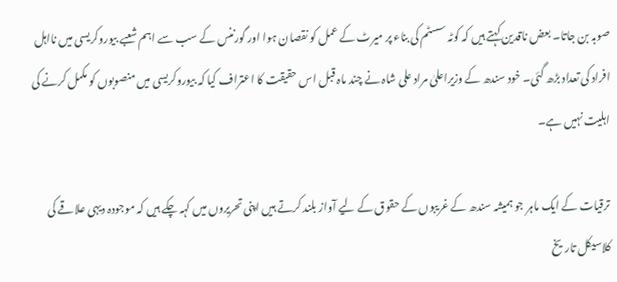صوبہ بن جاتا۔ بعض ناقدین کہتے ہیں کہ کوٹہ سسٹم کی بناء پر میرٹ کے عمل کو نقصان ہوا اور گورننس کے سب سے اہم شعبے بیوروکریسی میں نااہل افراد کی تعداد بڑھ گئی۔ خود سندھ کے وزیراعلیٰ مراد علی شاہ نے چند ماہ قبل اس حقیقت کا اعتراف کیا کہ بیوروکریسی میں منصوبوں کو مکمل کرنے کی اہلیت نہیں ہے۔

ترقیات کے ایک ماہر جو ہمیشہ سندھ کے غریبوں کے حقوق کے لیے آواز بلند کرتے ہیں اپنی تحریروں میں کہہ چکے ہیں کہ موجودہ دیہی علاقے کی کلاسیکل تاریخ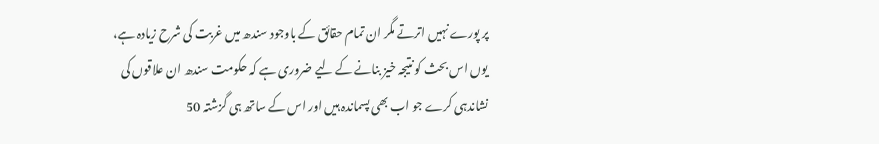پر پورے نہیں اترتے مگر ان تمام حقائق کے باوجود سندھ میں غربت کی شرح زیادہ ہے، یوں اس بحث کو نتیجہ خیز بنانے کے لیے ضروری ہے کہ حکومت سندھ ان علاقوں کی نشاندہی کرے جو اب بھی پسماندہ ہیں اور اس کے ساتھ ہی گزشتہ 50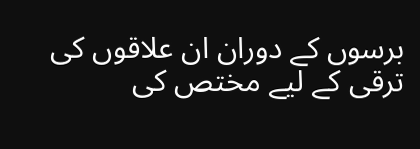برسوں کے دوران ان علاقوں کی ترقی کے لیے مختص کی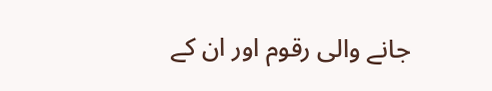جانے والی رقوم اور ان کے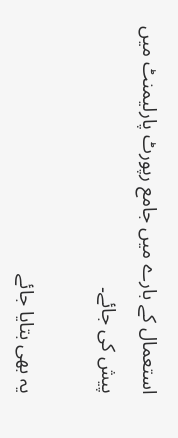استعمال کے بارے میں جامع رپورٹ پارلیمنٹ میں پیش کی جائے۔

یہ بھی بتایا جائے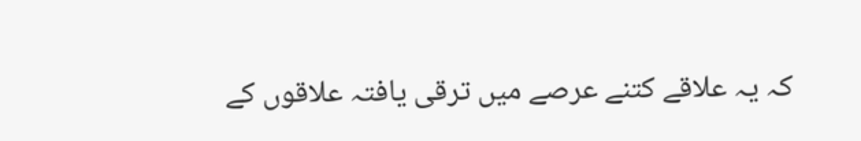کہ یہ علاقے کتنے عرصے میں ترقی یافتہ علاقوں کے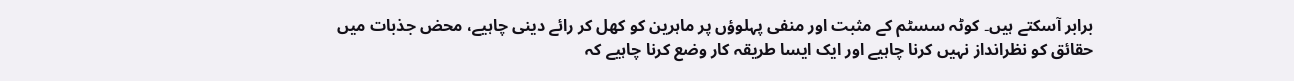برابر آسکتے ہیں۔ کوٹہ سسٹم کے مثبت اور منفی پہلوؤں پر ماہرین کو کھل کر رائے دینی چاہیے، محض جذبات میں حقائق کو نظرانداز نہیں کرنا چاہیے اور ایک ایسا طریقہ کار وضع کرنا چاہیے کہ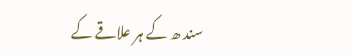سند ھ کے ہر علاقے کے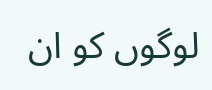لوگوں کو ان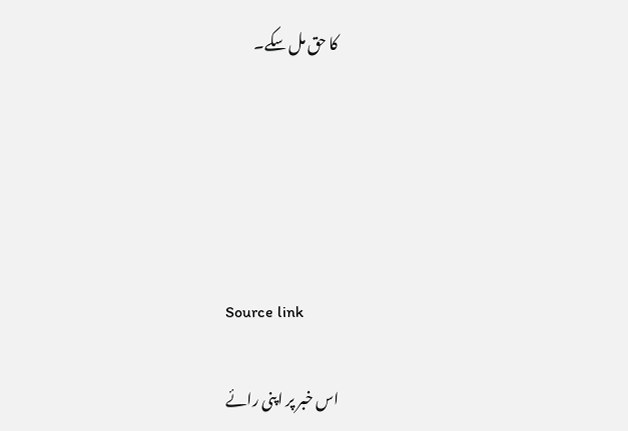کا حق مل سکے۔





Source link

اس خبر پر اپنی رائے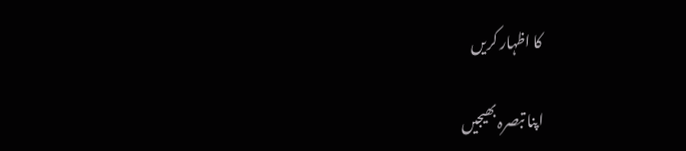کا اظہار کریں

اپنا تبصرہ بھیجیں